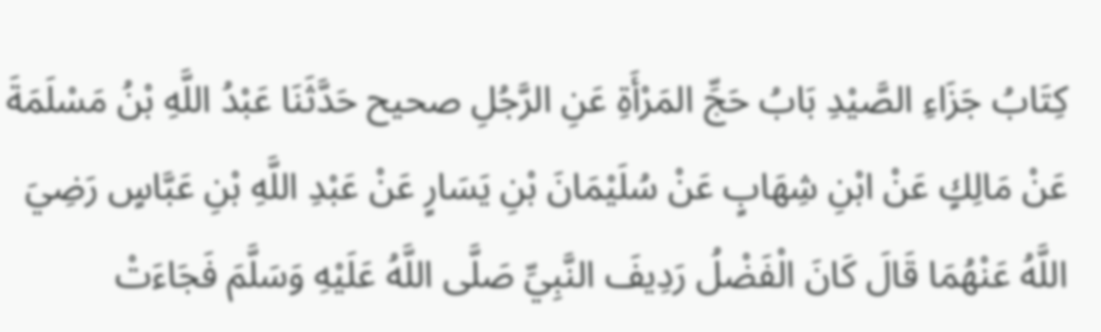کِتَابُ جَزَاءِ الصَّيْدِ بَابُ حَجِّ المَرْأَةِ عَنِ الرَّجُلِ صحيح حَدَّثَنَا عَبْدُ اللَّهِ بْنُ مَسْلَمَةَ عَنْ مَالِكٍ عَنْ ابْنِ شِهَابٍ عَنْ سُلَيْمَانَ بْنِ يَسَارٍ عَنْ عَبْدِ اللَّهِ بْنِ عَبَّاسٍ رَضِيَ اللَّهُ عَنْهُمَا قَالَ كَانَ الْفَضْلُ رَدِيفَ النَّبِيِّ صَلَّى اللَّهُ عَلَيْهِ وَسَلَّمَ فَجَاءَتْ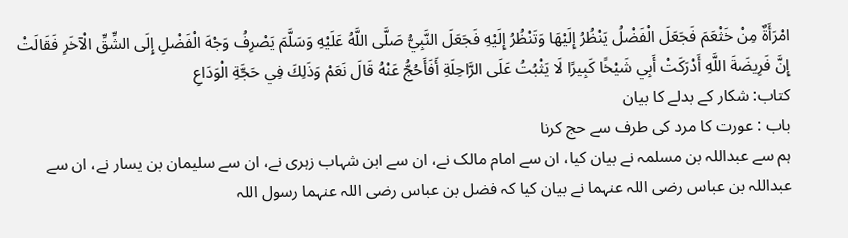امْرَأَةٌ مِنْ خَثْعَمَ فَجَعَلَ الْفَضْلُ يَنْظُرُ إِلَيْهَا وَتَنْظُرُ إِلَيْهِ فَجَعَلَ النَّبِيُّ صَلَّى اللَّهُ عَلَيْهِ وَسَلَّمَ يَصْرِفُ وَجْهَ الْفَضْلِ إِلَى الشِّقِّ الْآخَرِ فَقَالَتْ إِنَّ فَرِيضَةَ اللَّهِ أَدْرَكَتْ أَبِي شَيْخًا كَبِيرًا لَا يَثْبُتُ عَلَى الرَّاحِلَةِ أَفَأَحُجُّ عَنْهُ قَالَ نَعَمْ وَذَلِكَ فِي حَجَّةِ الْوَدَاعِ
کتاب: شکار کے بدلے کا بیان
باب : عورت کا مرد کی طرف سے حج کرنا
ہم سے عبداللہ بن مسلمہ نے بیان کیا، ان سے امام مالک نے، ان سے ابن شہاب زہری نے، ان سے سلیمان بن یسار نے، ان سے عبداللہ بن عباس رضی اللہ عنہما نے بیان کیا کہ فضل بن عباس رضی اللہ عنہما رسول اللہ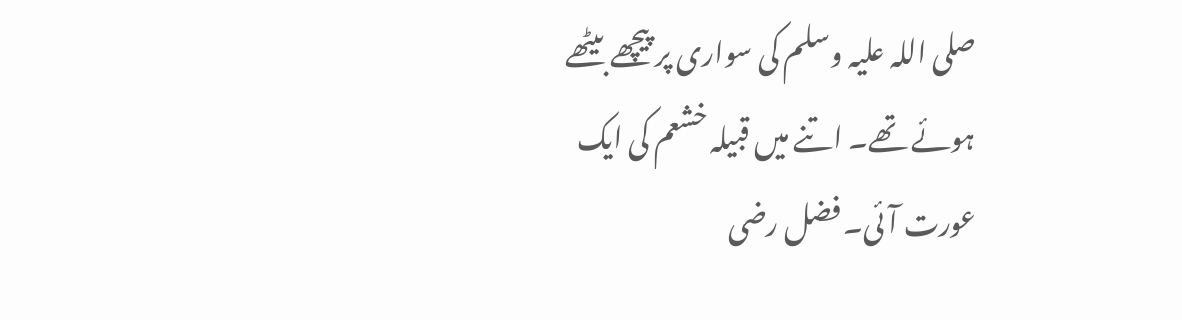صلی اللہ علیہ وسلم کی سواری پر پیچھے بیٹھے ہوئے تھے۔ اتنے میں قبیلہ خشعم کی ایک عورت آئی۔ فضل رضی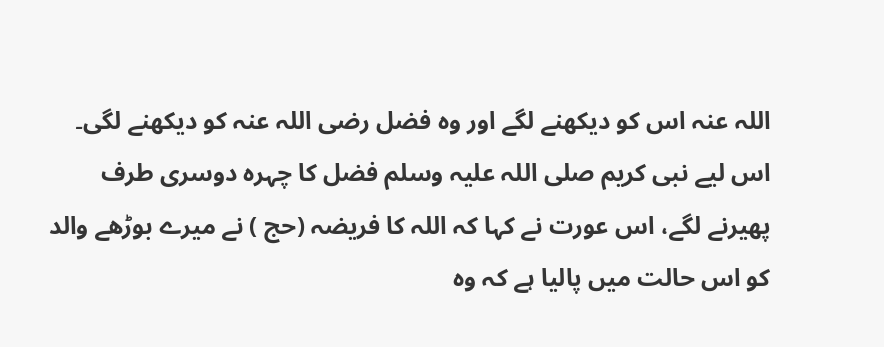اللہ عنہ اس کو دیکھنے لگے اور وہ فضل رضی اللہ عنہ کو دیکھنے لگی۔ اس لیے نبی کریم صلی اللہ علیہ وسلم فضل کا چہرہ دوسری طرف پھیرنے لگے، اس عورت نے کہا کہ اللہ کا فریضہ (حج ) نے میرے بوڑھے والد کو اس حالت میں پالیا ہے کہ وہ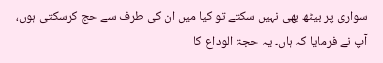سواری پر بیٹھ بھی نہیں سکتے تو کیا میں ان کی طرف سے حج کرسکتی ہوں، آپ نے فرمایا کہ ہاں۔ یہ حجۃ الوداع کا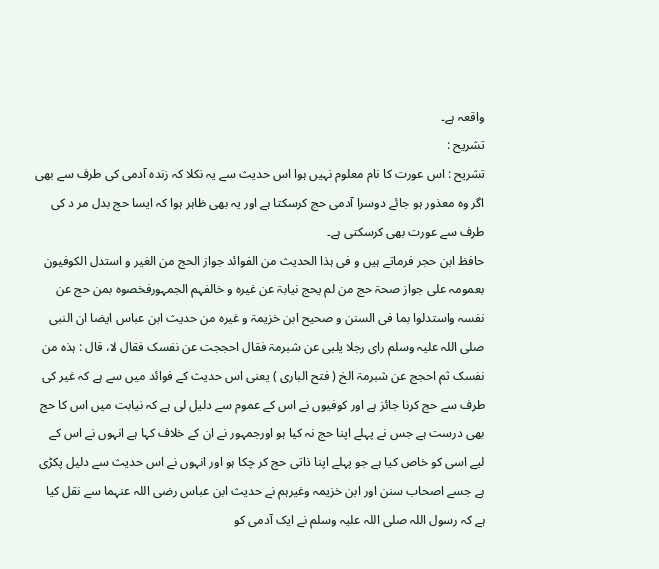واقعہ ہے۔
تشریح :
تشریح : اس عورت کا نام معلوم نہیں ہوا اس حدیث سے یہ نکلا کہ زندہ آدمی کی طرف سے بھی اگر وہ معذور ہو جائے دوسرا آدمی حج کرسکتا ہے اور یہ بھی ظاہر ہوا کہ ایسا حج بدل مر د کی طرف سے عورت بھی کرسکتی ہے۔
حافظ ابن حجر فرماتے ہیں و فی ہذا الحدیث من الفوائد جواز الحج من الغیر و استدل الکوفیون بعمومہ علی جواز صحۃ حج من لم یحج نیابۃ عن غیرہ و خالفہم الجمہورفخصوہ بمن حج عن نفسہ واستدلوا بما فی السنن و صحیح ابن خزیمۃ و غیرہ من حدیث ابن عباس ایضا ان النبی صلی اللہ علیہ وسلم رای رجلا یلبی عن شبرمۃ فقال احججت عن نفسک فقال لا، قال : ہذہ من نفسک ثم احجج عن شبرمۃ الخ ( فتح الباری ) یعنی اس حدیث کے فوائد میں سے ہے کہ غیر کی طرف سے حج کرنا جائز ہے اور کوفیوں نے اس کے عموم سے دلیل لی ہے کہ نیابت میں اس کا حج بھی درست ہے جس نے پہلے اپنا حج نہ کیا ہو اورجمہور نے ان کے خلاف کہا ہے انہوں نے اس کے لیے اسی کو خاص کیا ہے جو پہلے اپنا ذاتی حج کر چکا ہو اور انہوں نے اس حدیث سے دلیل پکڑی ہے جسے اصحاب سنن اور ابن خزیمہ وغیرہم نے حدیث ابن عباس رضی اللہ عنہما سے نقل کیا ہے کہ رسول اللہ صلی اللہ علیہ وسلم نے ایک آدمی کو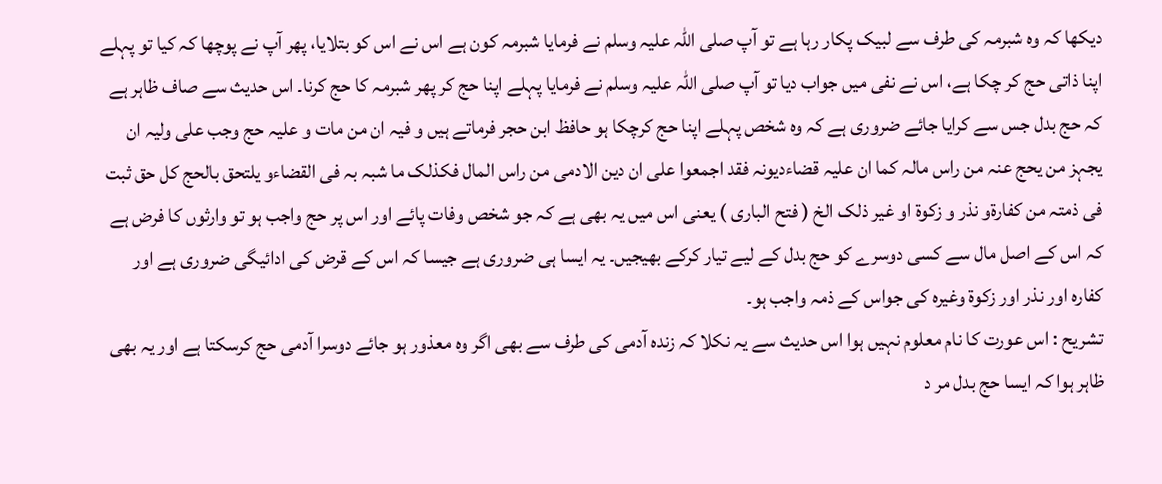دیکھا کہ وہ شبرمہ کی طرف سے لبیک پکار رہا ہے تو آپ صلی اللہ علیہ وسلم نے فرمایا شبرمہ کون ہے اس نے اس کو بتلایا، پھر آپ نے پوچھا کہ کیا تو پہلے اپنا ذاتی حج کر چکا ہے، اس نے نفی میں جواب دیا تو آپ صلی اللہ علیہ وسلم نے فرمایا پہلے اپنا حج کر پھر شبرمہ کا حج کرنا۔ اس حدیث سے صاف ظاہر ہے کہ حج بدل جس سے کرایا جائے ضروری ہے کہ وہ شخص پہلے اپنا حج کرچکا ہو حافظ ابن حجر فرماتے ہیں و فیہ ان من مات و علیہ حج وجب علی ولیہ ان یجہز من یحج عنہ من راس مالہ کما ان علیہ قضاءدیونہ فقد اجمعوا علی ان دین الادمی من راس المال فکذلک ما شبہ بہ فی القضاءو یلتحق بالحج کل حق ثبت فی ذمتہ من کفارۃو نذر و زکوۃ او غیر ذلک الخ ( فتح الباری ) یعنی اس میں یہ بھی ہے کہ جو شخص وفات پائے اور اس پر حج واجب ہو تو وارثوں کا فرض ہے کہ اس کے اصل مال سے کسی دوسرے کو حج بدل کے لیے تیار کرکے بھیجیں۔ یہ ایسا ہی ضروری ہے جیسا کہ اس کے قرض کی ادائیگی ضروری ہے اور کفارہ اور نذر اور زکوۃ وغیرہ کی جواس کے ذمہ واجب ہو۔
تشریح : اس عورت کا نام معلوم نہیں ہوا اس حدیث سے یہ نکلا کہ زندہ آدمی کی طرف سے بھی اگر وہ معذور ہو جائے دوسرا آدمی حج کرسکتا ہے اور یہ بھی ظاہر ہوا کہ ایسا حج بدل مر د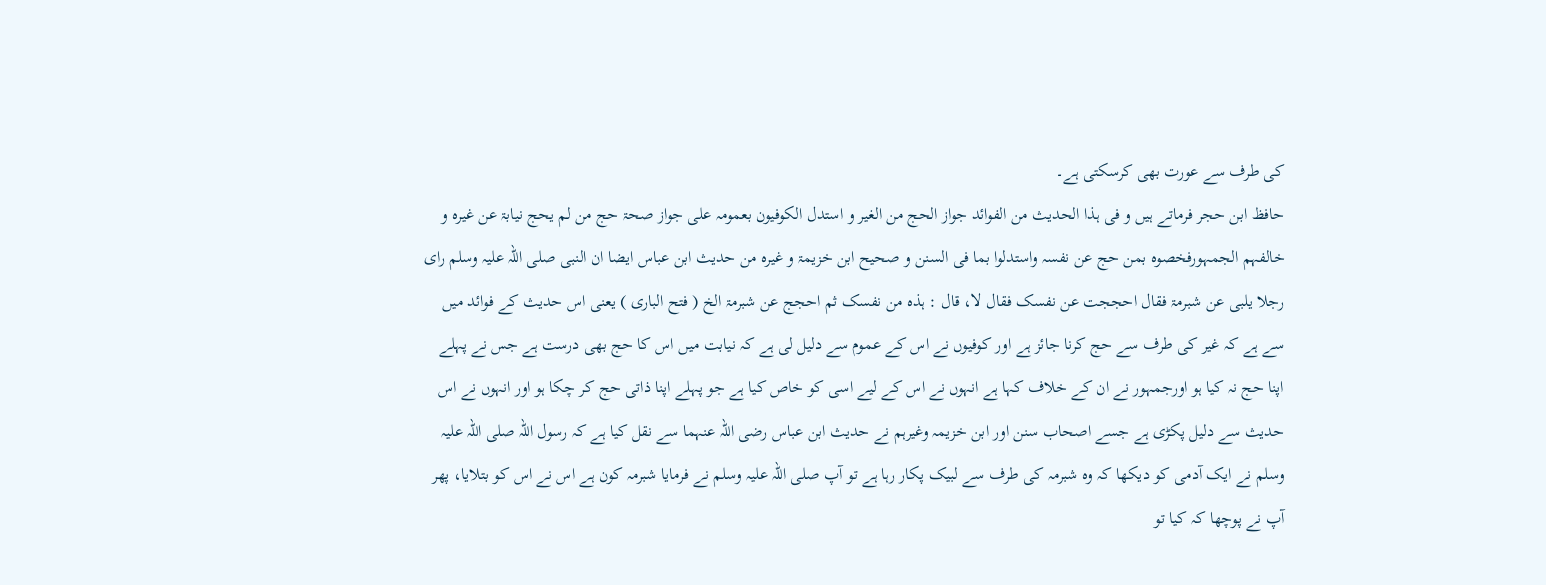کی طرف سے عورت بھی کرسکتی ہے۔
حافظ ابن حجر فرماتے ہیں و فی ہذا الحدیث من الفوائد جواز الحج من الغیر و استدل الکوفیون بعمومہ علی جواز صحۃ حج من لم یحج نیابۃ عن غیرہ و خالفہم الجمہورفخصوہ بمن حج عن نفسہ واستدلوا بما فی السنن و صحیح ابن خزیمۃ و غیرہ من حدیث ابن عباس ایضا ان النبی صلی اللہ علیہ وسلم رای رجلا یلبی عن شبرمۃ فقال احججت عن نفسک فقال لا، قال : ہذہ من نفسک ثم احجج عن شبرمۃ الخ ( فتح الباری ) یعنی اس حدیث کے فوائد میں سے ہے کہ غیر کی طرف سے حج کرنا جائز ہے اور کوفیوں نے اس کے عموم سے دلیل لی ہے کہ نیابت میں اس کا حج بھی درست ہے جس نے پہلے اپنا حج نہ کیا ہو اورجمہور نے ان کے خلاف کہا ہے انہوں نے اس کے لیے اسی کو خاص کیا ہے جو پہلے اپنا ذاتی حج کر چکا ہو اور انہوں نے اس حدیث سے دلیل پکڑی ہے جسے اصحاب سنن اور ابن خزیمہ وغیرہم نے حدیث ابن عباس رضی اللہ عنہما سے نقل کیا ہے کہ رسول اللہ صلی اللہ علیہ وسلم نے ایک آدمی کو دیکھا کہ وہ شبرمہ کی طرف سے لبیک پکار رہا ہے تو آپ صلی اللہ علیہ وسلم نے فرمایا شبرمہ کون ہے اس نے اس کو بتلایا، پھر آپ نے پوچھا کہ کیا تو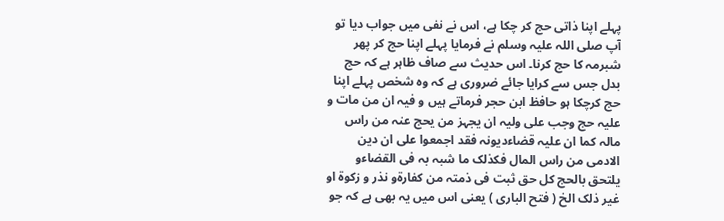پہلے اپنا ذاتی حج کر چکا ہے، اس نے نفی میں جواب دیا تو آپ صلی اللہ علیہ وسلم نے فرمایا پہلے اپنا حج کر پھر شبرمہ کا حج کرنا۔ اس حدیث سے صاف ظاہر ہے کہ حج بدل جس سے کرایا جائے ضروری ہے کہ وہ شخص پہلے اپنا حج کرچکا ہو حافظ ابن حجر فرماتے ہیں و فیہ ان من مات و علیہ حج وجب علی ولیہ ان یجہز من یحج عنہ من راس مالہ کما ان علیہ قضاءدیونہ فقد اجمعوا علی ان دین الادمی من راس المال فکذلک ما شبہ بہ فی القضاءو یلتحق بالحج کل حق ثبت فی ذمتہ من کفارۃو نذر و زکوۃ او غیر ذلک الخ ( فتح الباری ) یعنی اس میں یہ بھی ہے کہ جو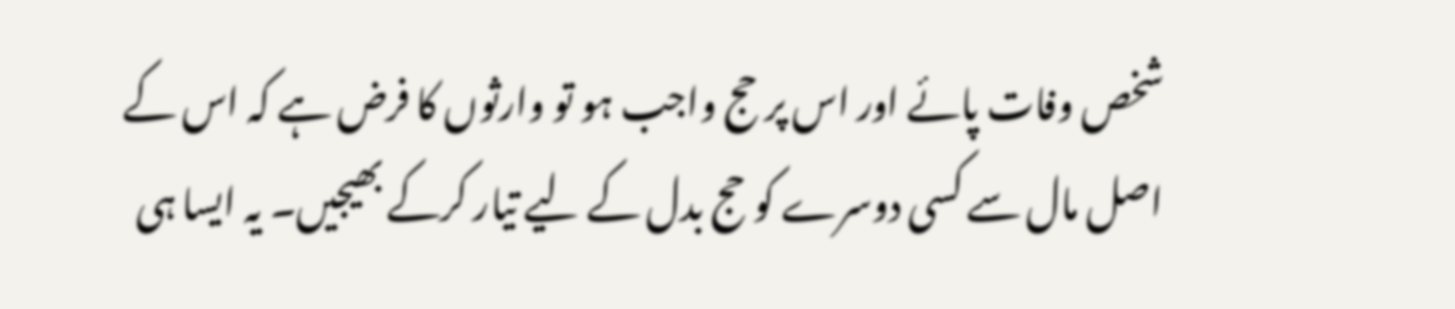شخص وفات پائے اور اس پر حج واجب ہو تو وارثوں کا فرض ہے کہ اس کے اصل مال سے کسی دوسرے کو حج بدل کے لیے تیار کرکے بھیجیں۔ یہ ایسا ہی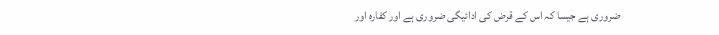ضروری ہے جیسا کہ اس کے قرض کی ادائیگی ضروری ہے اور کفارہ اور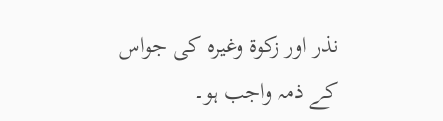نذر اور زکوۃ وغیرہ کی جواس کے ذمہ واجب ہو۔